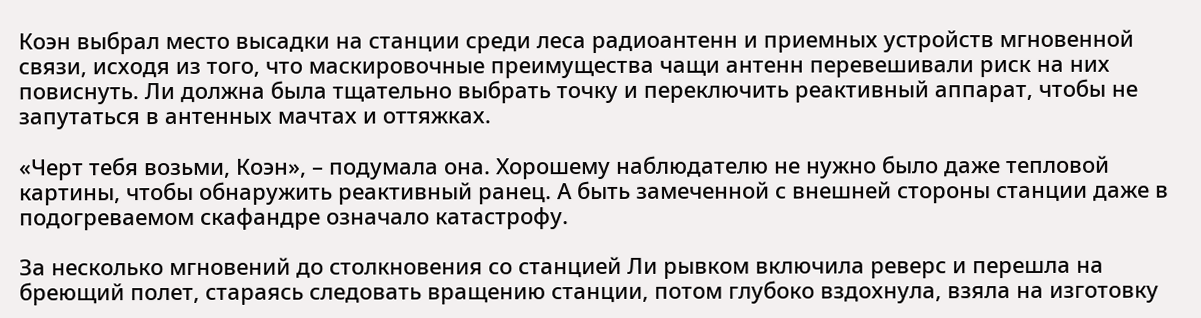Коэн выбрал место высадки на станции среди леса радиоантенн и приемных устройств мгновенной связи, исходя из того, что маскировочные преимущества чащи антенн перевешивали риск на них повиснуть. Ли должна была тщательно выбрать точку и переключить реактивный аппарат, чтобы не запутаться в антенных мачтах и оттяжках.

«Черт тебя возьми, Коэн», – подумала она. Хорошему наблюдателю не нужно было даже тепловой картины, чтобы обнаружить реактивный ранец. А быть замеченной с внешней стороны станции даже в подогреваемом скафандре означало катастрофу.

За несколько мгновений до столкновения со станцией Ли рывком включила реверс и перешла на бреющий полет, стараясь следовать вращению станции, потом глубоко вздохнула, взяла на изготовку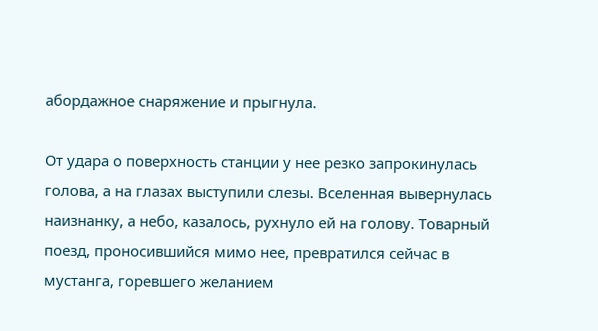абордажное снаряжение и прыгнула.

От удара о поверхность станции у нее резко запрокинулась голова, а на глазах выступили слезы. Вселенная вывернулась наизнанку, а небо, казалось, рухнуло ей на голову. Товарный поезд, проносившийся мимо нее, превратился сейчас в мустанга, горевшего желанием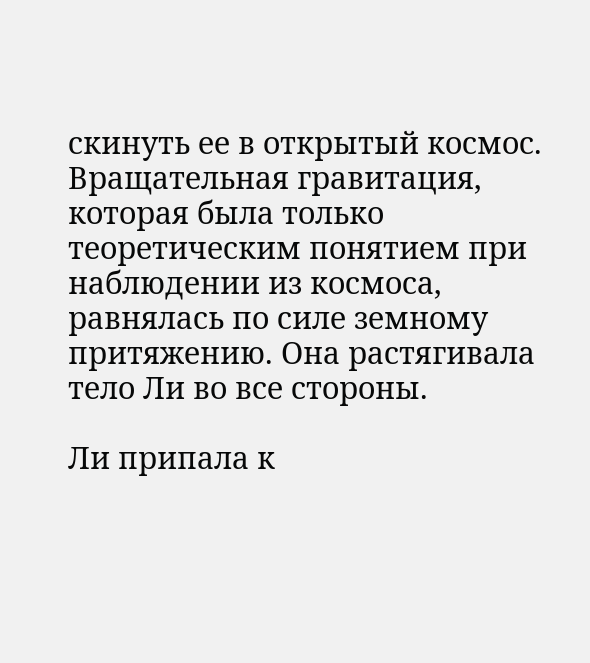скинуть ее в открытый космос. Вращательная гравитация, которая была только теоретическим понятием при наблюдении из космоса, равнялась по силе земному притяжению. Она растягивала тело Ли во все стороны.

Ли припала к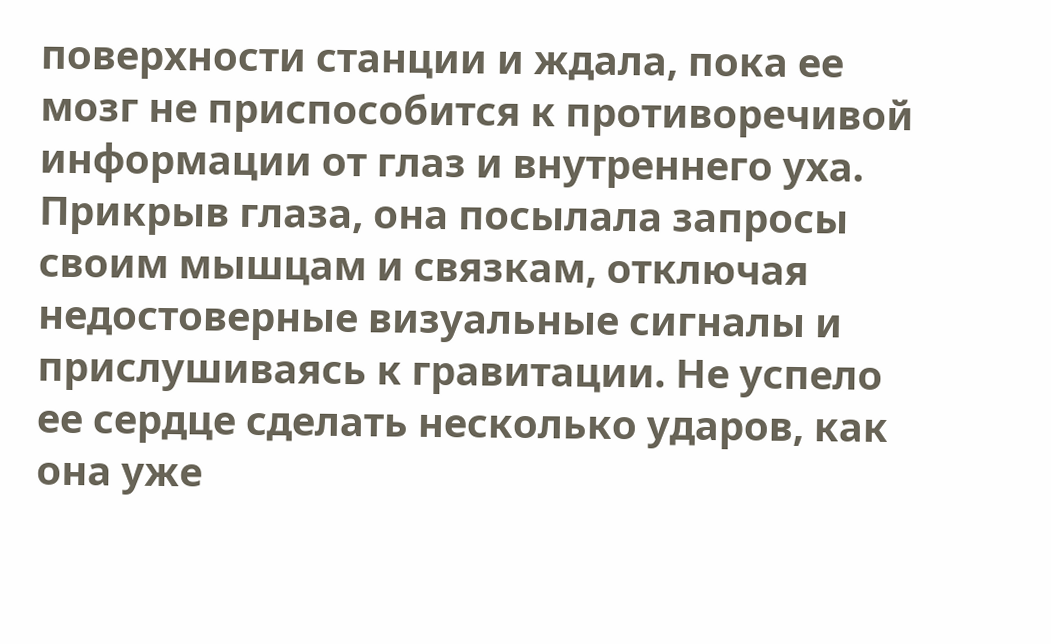поверхности станции и ждала, пока ее мозг не приспособится к противоречивой информации от глаз и внутреннего уха. Прикрыв глаза, она посылала запросы своим мышцам и связкам, отключая недостоверные визуальные сигналы и прислушиваясь к гравитации. Не успело ее сердце сделать несколько ударов, как она уже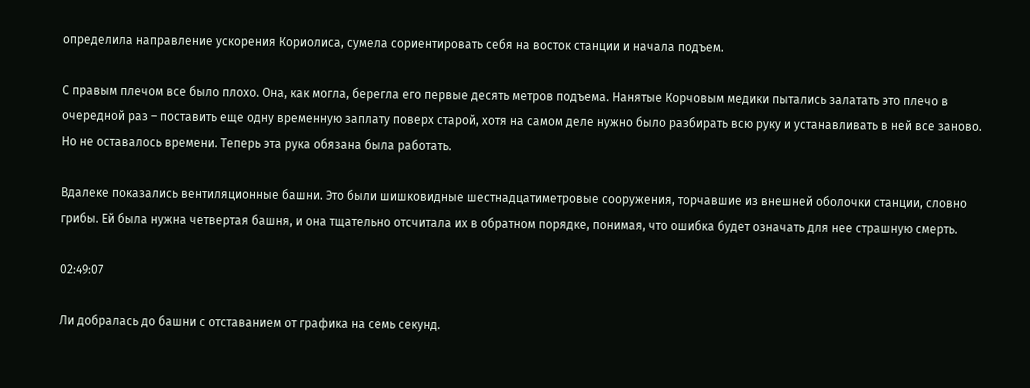определила направление ускорения Кориолиса, сумела сориентировать себя на восток станции и начала подъем.

С правым плечом все было плохо. Она, как могла, берегла его первые десять метров подъема. Нанятые Корчовым медики пытались залатать это плечо в очередной раз – поставить еще одну временную заплату поверх старой, хотя на самом деле нужно было разбирать всю руку и устанавливать в ней все заново. Но не оставалось времени. Теперь эта рука обязана была работать.

Вдалеке показались вентиляционные башни. Это были шишковидные шестнадцатиметровые сооружения, торчавшие из внешней оболочки станции, словно грибы. Ей была нужна четвертая башня, и она тщательно отсчитала их в обратном порядке, понимая, что ошибка будет означать для нее страшную смерть.

02:49:07

Ли добралась до башни с отставанием от графика на семь секунд.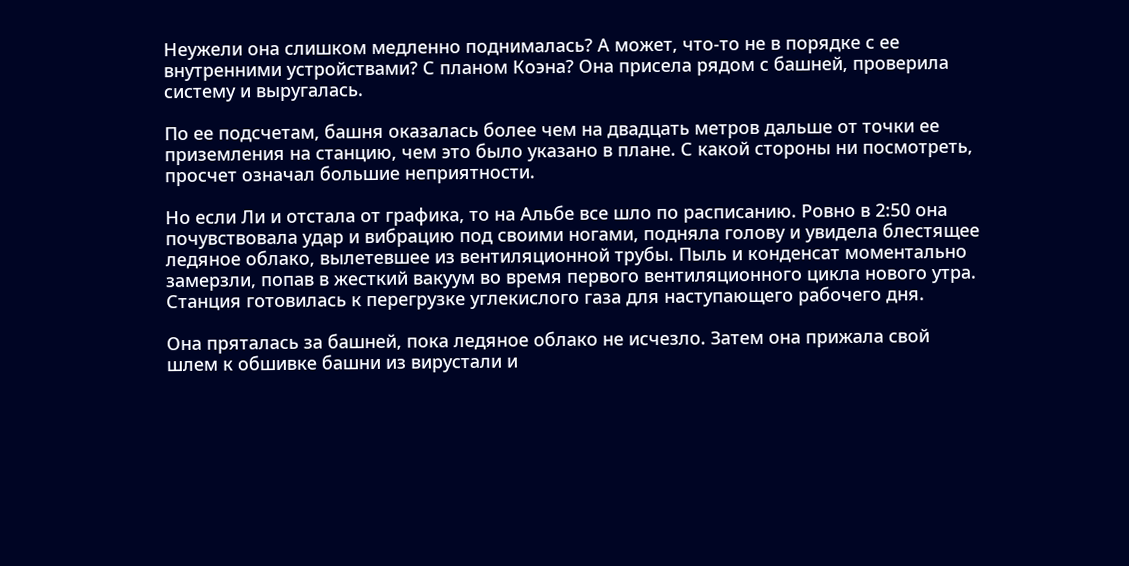Неужели она слишком медленно поднималась? А может, что-то не в порядке с ее внутренними устройствами? С планом Коэна? Она присела рядом с башней, проверила систему и выругалась.

По ее подсчетам, башня оказалась более чем на двадцать метров дальше от точки ее приземления на станцию, чем это было указано в плане. С какой стороны ни посмотреть, просчет означал большие неприятности.

Но если Ли и отстала от графика, то на Альбе все шло по расписанию. Ровно в 2:50 она почувствовала удар и вибрацию под своими ногами, подняла голову и увидела блестящее ледяное облако, вылетевшее из вентиляционной трубы. Пыль и конденсат моментально замерзли, попав в жесткий вакуум во время первого вентиляционного цикла нового утра. Станция готовилась к перегрузке углекислого газа для наступающего рабочего дня.

Она пряталась за башней, пока ледяное облако не исчезло. Затем она прижала свой шлем к обшивке башни из вирустали и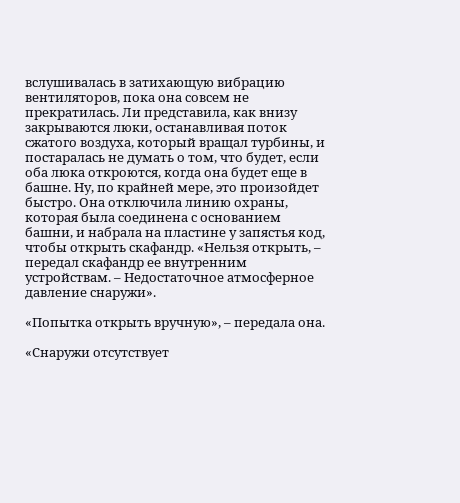вслушивалась в затихающую вибрацию вентиляторов, пока она совсем не прекратилась. Ли представила, как внизу закрываются люки, останавливая поток сжатого воздуха, который вращал турбины, и постаралась не думать о том, что будет, если оба люка откроются, когда она будет еще в башне. Ну, по крайней мере, это произойдет быстро. Она отключила линию охраны, которая была соединена с основанием башни, и набрала на пластине у запястья код, чтобы открыть скафандр. «Нельзя открыть, – передал скафандр ее внутренним устройствам. – Недостаточное атмосферное давление снаружи».

«Попытка открыть вручную», – передала она.

«Снаружи отсутствует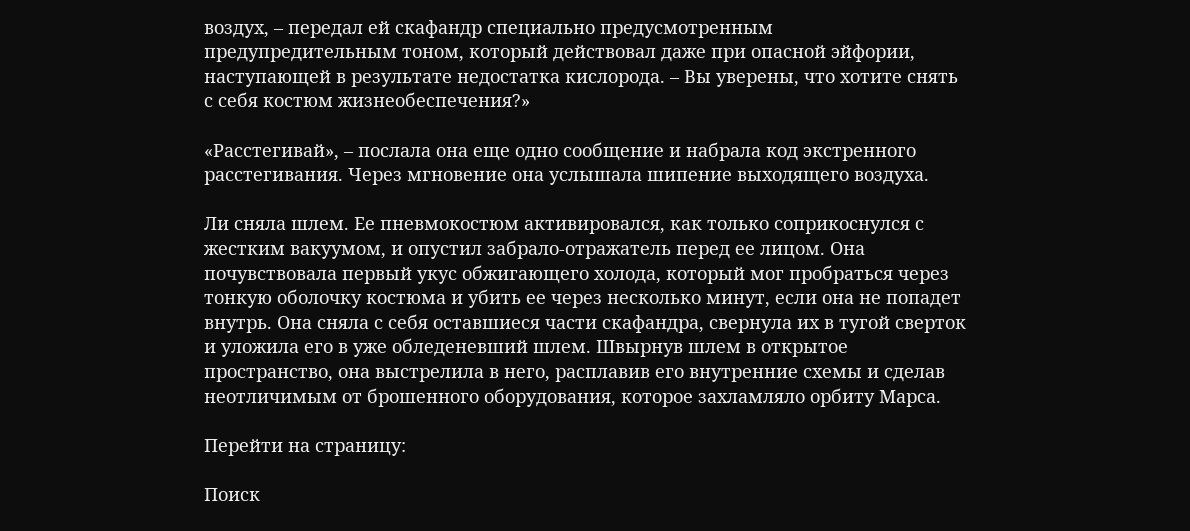воздух, – передал ей скафандр специально предусмотренным предупредительным тоном, который действовал даже при опасной эйфории, наступающей в результате недостатка кислорода. – Вы уверены, что хотите снять с себя костюм жизнеобеспечения?»

«Расстегивай», – послала она еще одно сообщение и набрала код экстренного расстегивания. Через мгновение она услышала шипение выходящего воздуха.

Ли сняла шлем. Ее пневмокостюм активировался, как только соприкоснулся с жестким вакуумом, и опустил забрало-отражатель перед ее лицом. Она почувствовала первый укус обжигающего холода, который мог пробраться через тонкую оболочку костюма и убить ее через несколько минут, если она не попадет внутрь. Она сняла с себя оставшиеся части скафандра, свернула их в тугой сверток и уложила его в уже обледеневший шлем. Швырнув шлем в открытое пространство, она выстрелила в него, расплавив его внутренние схемы и сделав неотличимым от брошенного оборудования, которое захламляло орбиту Марса.

Перейти на страницу:

Поиск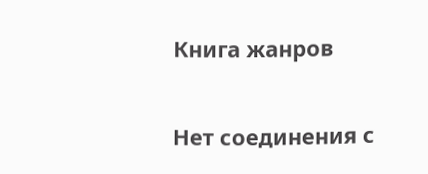Книга жанров

Нет соединения с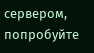сервером, попробуйте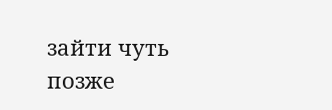зайти чуть позже